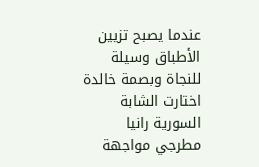عندما يصبح تزيين الأطباق وسيلة للنجاة وبصمة خالدة
اختارت الشابة السورية رانيا مطرجي مواجهة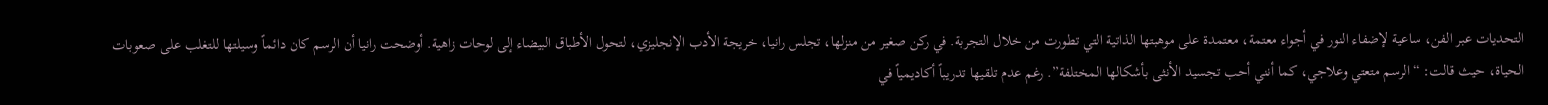التحديات عبر الفن، ساعية لإضفاء النور في أجواء معتمة، معتمدة على موهبتها الذاتية التي تطورت من خلال التجربة. في ركن صغير من منزلها، تجلس رانيا، خريجة الأدب الإنجليزي، لتحول الأطباق البيضاء إلى لوحات زاهية. أوضحت رانيا أن الرسم كان دائماً وسيلتها للتغلب على صعوبات الحياة، حيث قالت: “الرسم متعتي وعلاجي، كما أنني أحب تجسيد الأنثى بأشكالها المختلفة”. رغم عدم تلقيها تدريباً أكاديمياً في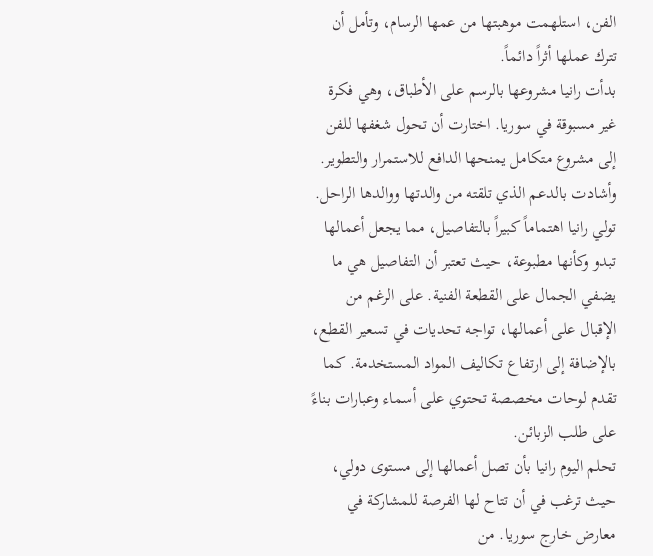الفن، استلهمت موهبتها من عمها الرسام، وتأمل أن تترك عملها أثراً دائماً.
بدأت رانيا مشروعها بالرسم على الأطباق، وهي فكرة غير مسبوقة في سوريا. اختارت أن تحول شغفها للفن إلى مشروع متكامل يمنحها الدافع للاستمرار والتطوير. وأشادت بالدعم الذي تلقته من والدتها ووالدها الراحل.
تولي رانيا اهتماماً كبيراً بالتفاصيل، مما يجعل أعمالها تبدو وكأنها مطبوعة، حيث تعتبر أن التفاصيل هي ما يضفي الجمال على القطعة الفنية. على الرغم من الإقبال على أعمالها، تواجه تحديات في تسعير القطع، بالإضافة إلى ارتفاع تكاليف المواد المستخدمة. كما تقدم لوحات مخصصة تحتوي على أسماء وعبارات بناءً على طلب الزبائن.
تحلم اليوم رانيا بأن تصل أعمالها إلى مستوى دولي، حيث ترغب في أن تتاح لها الفرصة للمشاركة في معارض خارج سوريا. من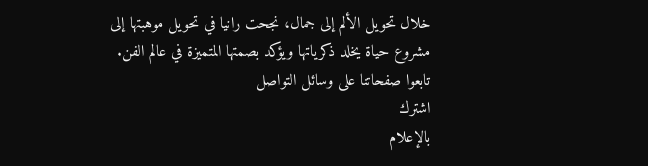خلال تحويل الألم إلى جمال، نجحت رانيا في تحويل موهبتها إلى مشروع حياة يخلد ذكرياتها ويؤكد بصمتها المتميزة في عالم الفن.
تابعوا صفحاتنا على وسائل التواصل
اشترك
بالإعلام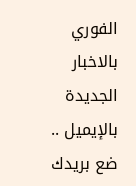الفوري بالاخبار الجديدة بالإيميل .. ضع بريدك